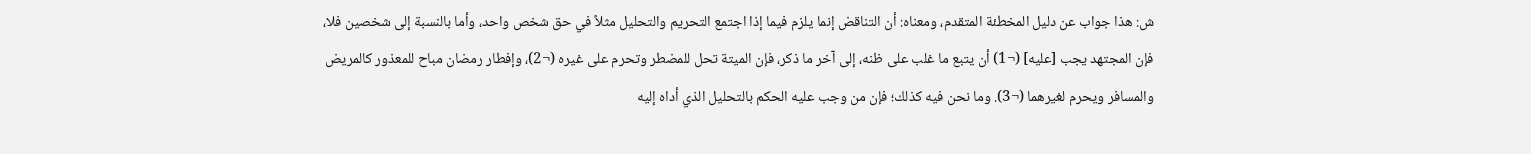ش: هذا جواب عن دليل المخطئة المتقدم، ومعناه: أن التناقض إنما يلزم فيما إذا اجتمع التحريم والتحليل مثلاً في حق شخص واحد، وأما بالنسبة إلى شخصين فلا، فإن المجتهد يجب [عليه] (¬1) أن يتبع ما غلب على ظنه، إلى آخر ما ذكر، فإن الميتة تحل للمضطر وتحرم على غيره (¬2)، وإفطار رمضان مباح للمعذور كالمريض والمسافر ويحرم لغيرهما (¬3). وما نحن فيه كذلك؛ فإن من وجب عليه الحكم بالتحليل الذي أداه إليه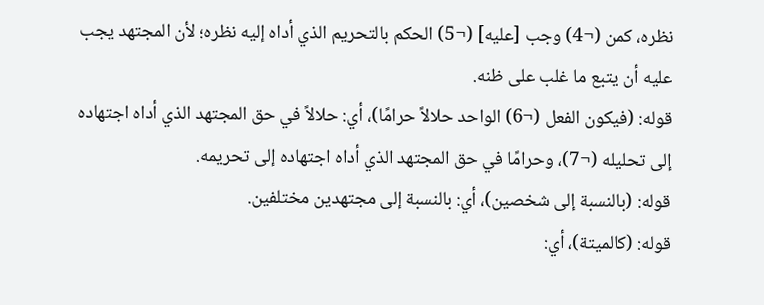نظره، كمن (¬4) وجب [عليه] (¬5) الحكم بالتحريم الذي أداه إليه نظره؛ لأن المجتهد يجب عليه أن يتبع ما غلب على ظنه.
قوله: (فيكون الفعل (¬6) الواحد حلالاً حرامًا)، أي: حلالاً في حق المجتهد الذي أداه اجتهاده إلى تحليله (¬7)، وحرامًا في حق المجتهد الذي أداه اجتهاده إلى تحريمه.
قوله: (بالنسبة إلى شخصين)، أي: بالنسبة إلى مجتهدين مختلفين.
قوله: (كالميتة)، أي: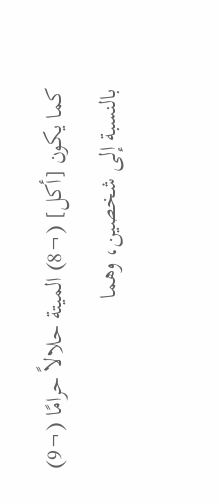كما يكون [أكل] (¬8) الميتة حلالاً حرامًا (¬9) بالنسبة إلى شخصين، وهما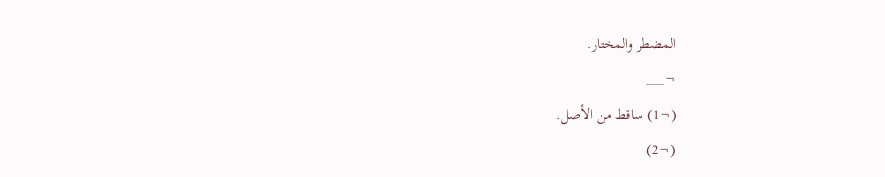المضطر والمختار.
¬___
(¬1) ساقط من الأصل.
(¬2)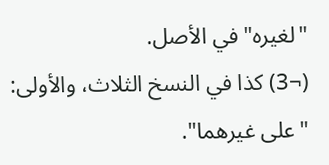"لغيره" في الأصل.
(¬3) كذا في النسخ الثلاث، والأولى: "على غيرهما".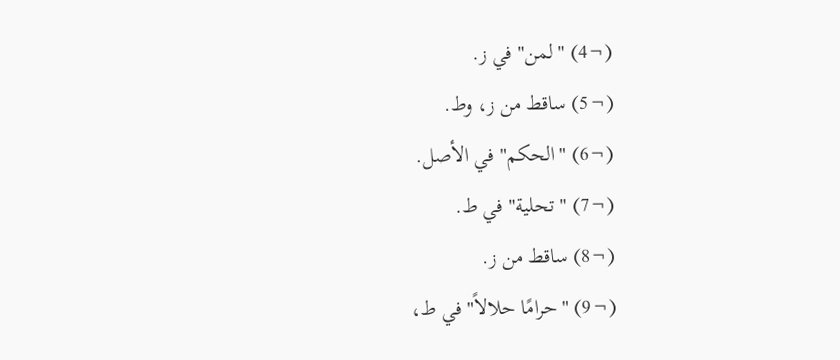(¬4) "لمن" في ز.
(¬5) ساقط من ز، وط.
(¬6) "الحكم" في الأصل.
(¬7) "تحلية" في ط.
(¬8) ساقط من ز.
(¬9) "حرامًا حلالاً" في ط،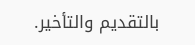بالتقديم والتأخير.